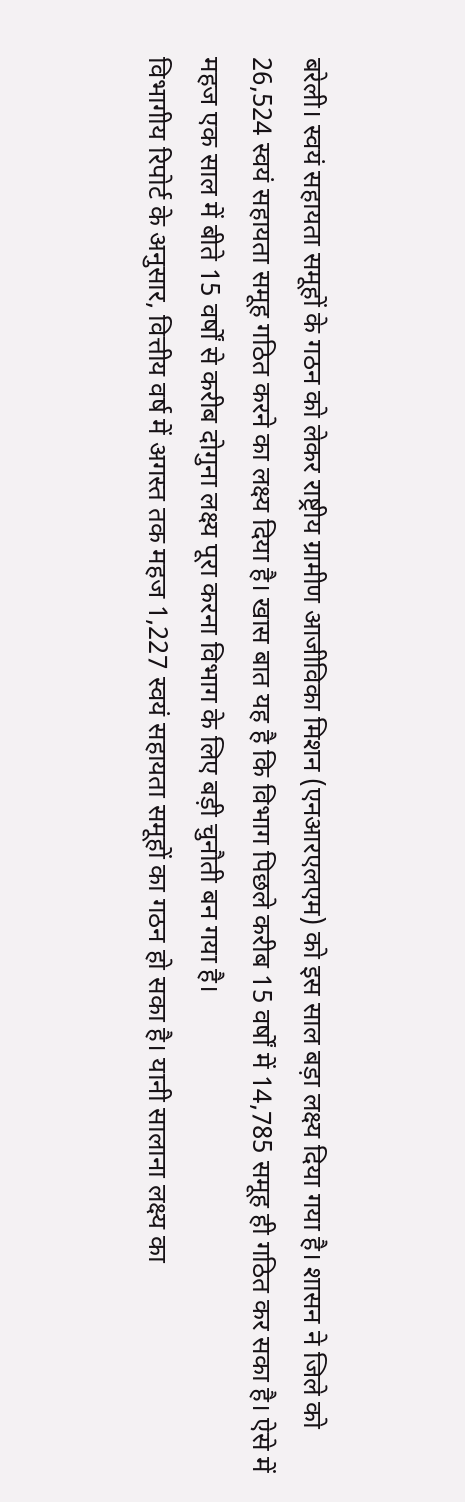बरेली। स्वयं सहायता समूहों के गठन को लेकर राष्ट्रीय ग्रामीण आजीविका मिशन (एनआरएलएम) को इस साल बड़ा लक्ष्य दिया गया है। शासन ने जिले को 26,524 स्वयं सहायता समूह गठित करने का लक्ष्य दिया है। खास बात यह है कि विभाग पिछले करीब 15 वर्षों में 14,785 समूह ही गठित कर सका है। ऐसे में महज एक साल में बीते 15 वर्षों से करीब दोगुना लक्ष्य पूरा करना विभाग के लिए बड़ी चुनौती बन गया है।
विभागीय रिपोर्ट के अनुसार, वित्तीय वर्ष में अगस्त तक महज 1,227 स्वयं सहायता समूहों का गठन हो सका है। यानी सालाना लक्ष्य का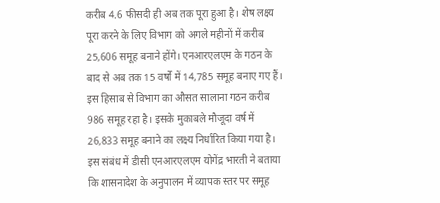करीब 4.6 फीसदी ही अब तक पूरा हुआ है। शेष लक्ष्य पूरा करने के लिए विभाग को अगले महीनों में करीब 25,606 समूह बनाने होंगे। एनआरएलएम के गठन के बाद से अब तक 15 वर्षों में 14,785 समूह बनाए गए हैं। इस हिसाब से विभाग का औसत सालाना गठन करीब 986 समूह रहा है। इसके मुकाबले मौजूदा वर्ष में 26,833 समूह बनाने का लक्ष्य निर्धारित किया गया है। इस संबंध में डीसी एनआरएलएम योगेंद्र भारती ने बताया कि शासनादेश के अनुपालन में व्यापक स्तर पर समूह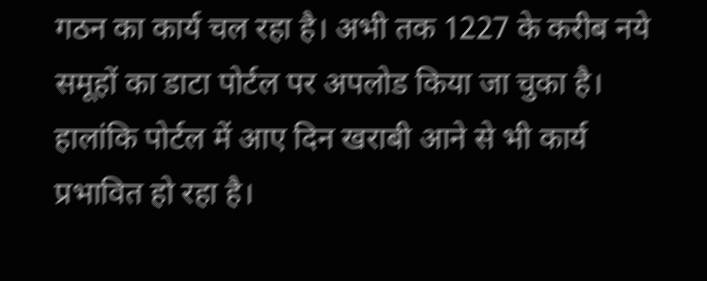गठन का कार्य चल रहा है। अभी तक 1227 के करीब नये समूहों का डाटा पोर्टल पर अपलोड किया जा चुका है। हालांकि पोर्टल में आए दिन खराबी आने से भी कार्य प्रभावित हो रहा है।